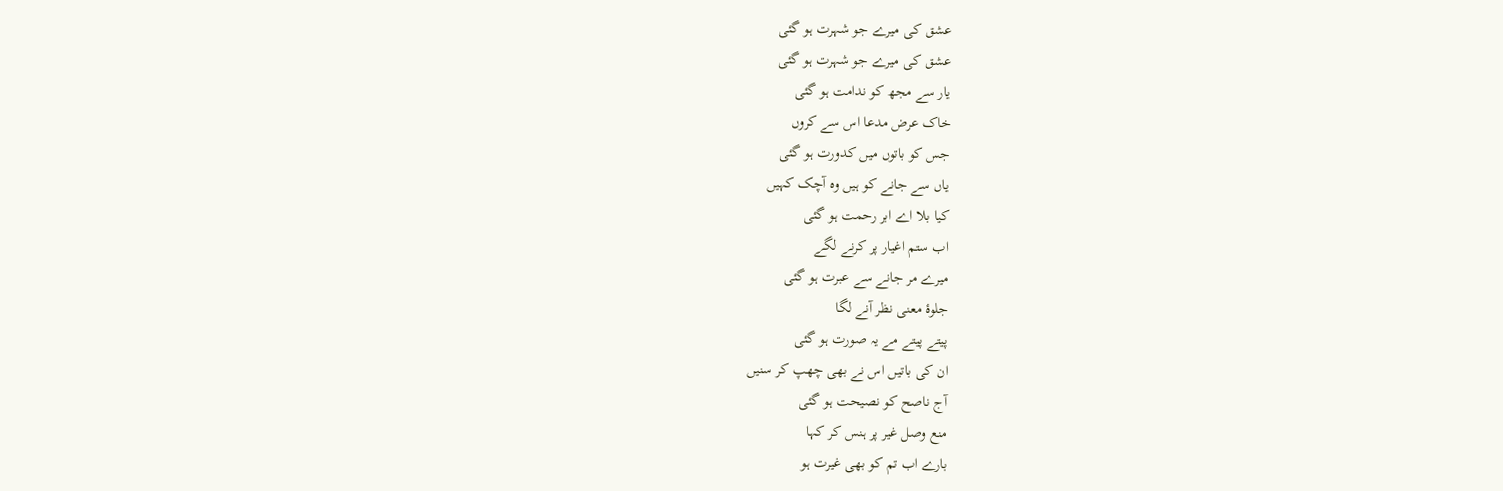عشق کی میرے جو شہرت ہو گئی
عشق کی میرے جو شہرت ہو گئی
یار سے مجھ کو ندامت ہو گئی
خاک عرض مدعا اس سے کروں
جس کو باتوں میں کدورت ہو گئی
یاں سے جانے کو ہیں وہ آچک کہیں
کیا بلا اے ابر رحمت ہو گئی
اب ستم اغیار پر کرنے لگے
میرے مر جانے سے عبرت ہو گئی
جلوۂ معنی نظر آنے لگا
پیتے پیتے مے یہ صورت ہو گئی
ان کی باتیں اس نے بھی چھپ کر سنیں
آج ناصح کو نصیحت ہو گئی
منع وصل غیر پر ہنس کر کہا
بارے اب تم کو بھی غیرت ہو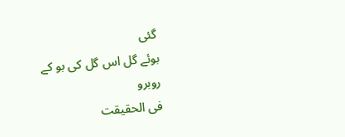گئی
بوئے گل اس گل کی بو کے روبرو
فی الحقیقت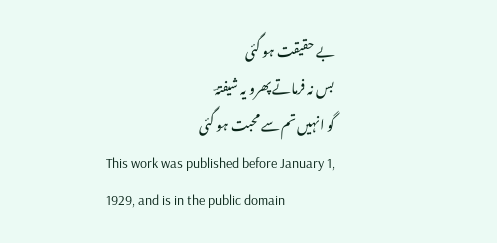بے حقیقت ہو گئی
بس نہ فرماتے پھرو یہ شیفتہؔ
گو انہیں تم سے محبت ہو گئی
This work was published before January 1, 1929, and is in the public domain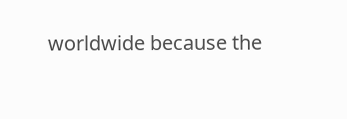worldwide because the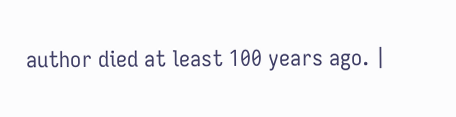author died at least 100 years ago. |